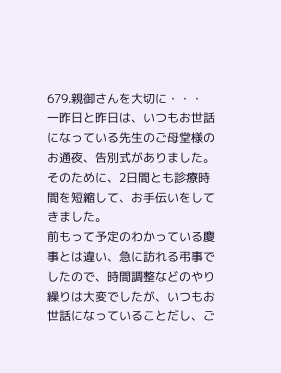679.親御さんを大切に・・・
一昨日と昨日は、いつもお世話になっている先生のご母堂様のお通夜、告別式がありました。
そのために、2日間とも診療時間を短縮して、お手伝いをしてきました。
前もって予定のわかっている慶事とは違い、急に訪れる弔事でしたので、時間調整などのやり繰りは大変でしたが、いつもお世話になっていることだし、ご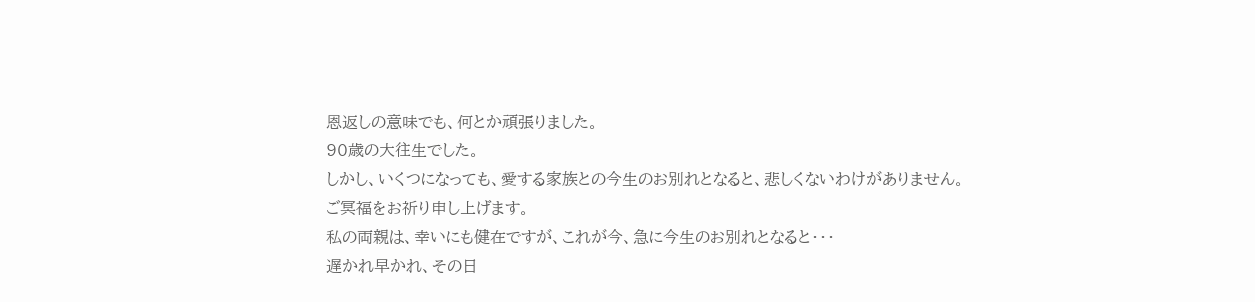恩返しの意味でも、何とか頑張りました。
90歳の大往生でした。
しかし、いくつになっても、愛する家族との今生のお別れとなると、悲しくないわけがありません。
ご冥福をお祈り申し上げます。
私の両親は、幸いにも健在ですが、これが今、急に今生のお別れとなると・・・
遅かれ早かれ、その日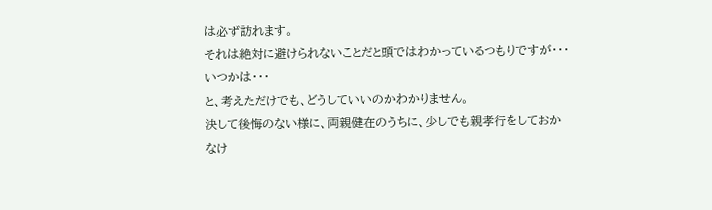は必ず訪れます。
それは絶対に避けられないことだと頭ではわかっているつもりですが・・・
いつかは・・・
と、考えただけでも、どうしていいのかわかりません。
決して後悔のない様に、両親健在のうちに、少しでも親孝行をしておかなけ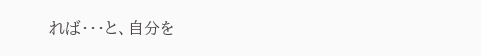れば・・・と、自分を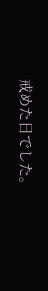戒めた日でした。